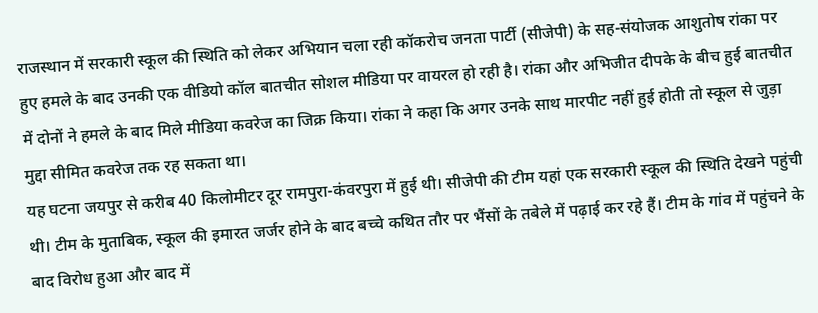राजस्थान में सरकारी स्कूल की स्थिति को लेकर अभियान चला रही कॉकरोच जनता पार्टी (सीजेपी) के सह-संयोजक आशुतोष रांका पर हुए हमले के बाद उनकी एक वीडियो कॉल बातचीत सोशल मीडिया पर वायरल हो रही है। रांका और अभिजीत दीपके के बीच हुई बातचीत में दोनों ने हमले के बाद मिले मीडिया कवरेज का जिक्र किया। रांका ने कहा कि अगर उनके साथ मारपीट नहीं हुई होती तो स्कूल से जुड़ा मुद्दा सीमित कवरेज तक रह सकता था।
यह घटना जयपुर से करीब 40 किलोमीटर दूर रामपुरा-कंवरपुरा में हुई थी। सीजेपी की टीम यहां एक सरकारी स्कूल की स्थिति देखने पहुंची थी। टीम के मुताबिक, स्कूल की इमारत जर्जर होने के बाद बच्चे कथित तौर पर भैंसों के तबेले में पढ़ाई कर रहे हैं। टीम के गांव में पहुंचने के बाद विरोध हुआ और बाद में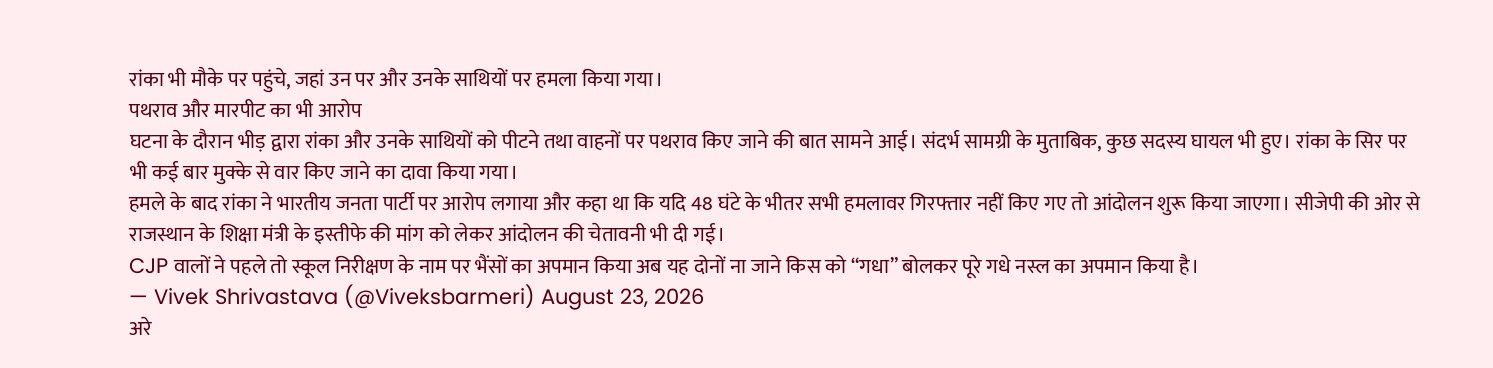रांका भी मौके पर पहुंचे, जहां उन पर और उनके साथियों पर हमला किया गया।
पथराव और मारपीट का भी आरोप
घटना के दौरान भीड़ द्वारा रांका और उनके साथियों को पीटने तथा वाहनों पर पथराव किए जाने की बात सामने आई। संदर्भ सामग्री के मुताबिक, कुछ सदस्य घायल भी हुए। रांका के सिर पर भी कई बार मुक्के से वार किए जाने का दावा किया गया।
हमले के बाद रांका ने भारतीय जनता पार्टी पर आरोप लगाया और कहा था कि यदि 48 घंटे के भीतर सभी हमलावर गिरफ्तार नहीं किए गए तो आंदोलन शुरू किया जाएगा। सीजेपी की ओर से राजस्थान के शिक्षा मंत्री के इस्तीफे की मांग को लेकर आंदोलन की चेतावनी भी दी गई।
CJP वालों ने पहले तो स्कूल निरीक्षण के नाम पर भैंसों का अपमान किया अब यह दोनों ना जाने किस को “गधा” बोलकर पूरे गधे नस्ल का अपमान किया है।
— Vivek Shrivastava (@Viveksbarmeri) August 23, 2026
अरे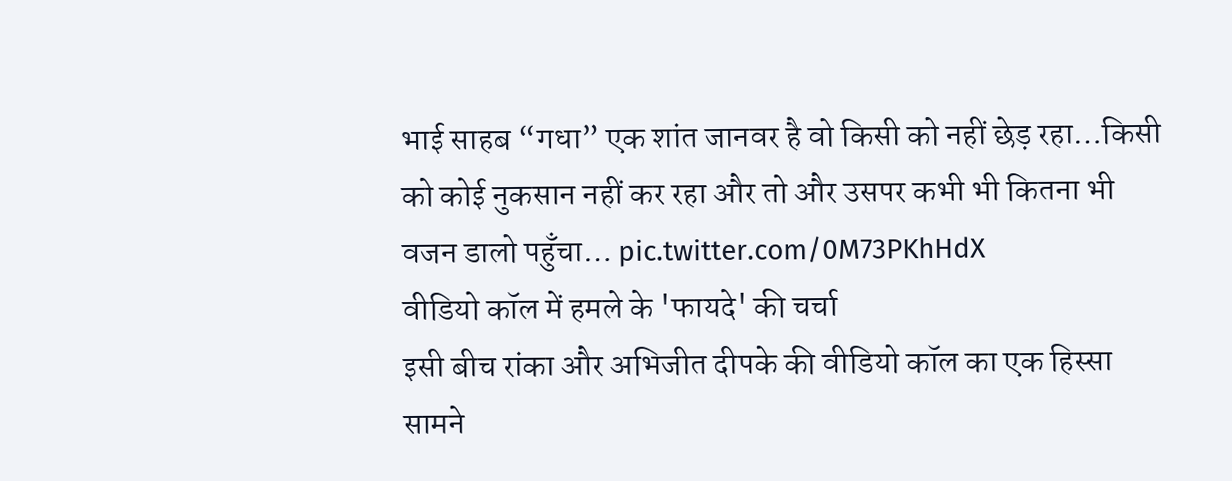भाई साहब “गधा” एक शांत जानवर है वो किसी को नहीं छेड़ रहा…किसी को कोई नुकसान नहीं कर रहा और तो और उसपर कभी भी कितना भी वजन डालो पहुँचा… pic.twitter.com/0M73PKhHdX
वीडियो कॉल में हमले के 'फायदे' की चर्चा
इसी बीच रांका और अभिजीत दीपके की वीडियो कॉल का एक हिस्सा सामने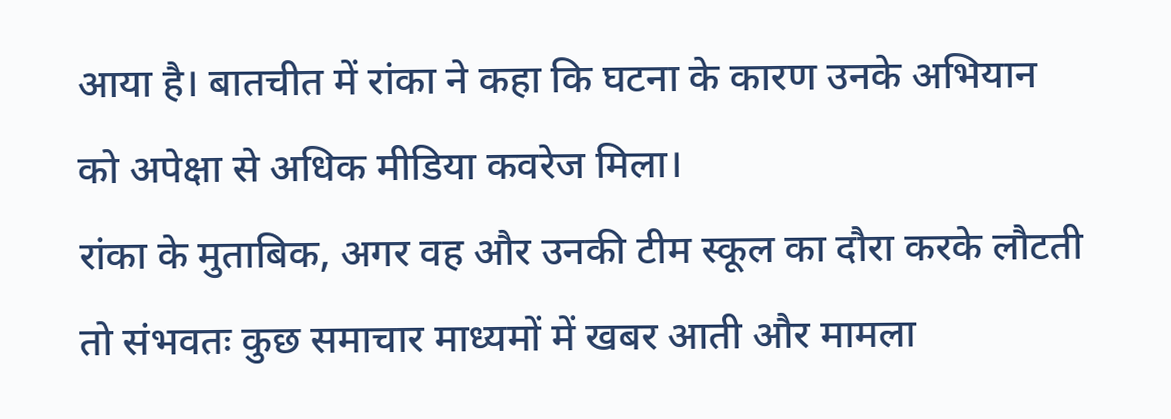आया है। बातचीत में रांका ने कहा कि घटना के कारण उनके अभियान को अपेक्षा से अधिक मीडिया कवरेज मिला।
रांका के मुताबिक, अगर वह और उनकी टीम स्कूल का दौरा करके लौटती तो संभवतः कुछ समाचार माध्यमों में खबर आती और मामला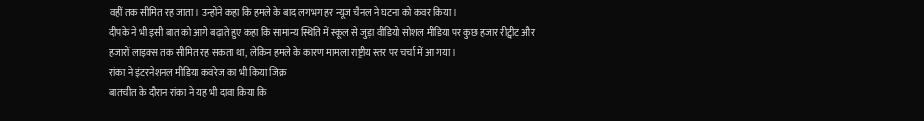वहीं तक सीमित रह जाता। उन्होंने कहा कि हमले के बाद लगभग हर न्यूज चैनल ने घटना को कवर किया।
दीपके ने भी इसी बात को आगे बढ़ाते हुए कहा कि सामान्य स्थिति में स्कूल से जुड़ा वीडियो सोशल मीडिया पर कुछ हजार रीट्वीट और हजारों लाइक्स तक सीमित रह सकता था, लेकिन हमले के कारण मामला राष्ट्रीय स्तर पर चर्चा में आ गया।
रांका ने इंटरनेशनल मीडिया कवरेज का भी किया जिक्र
बातचीत के दौरान रांका ने यह भी दावा किया कि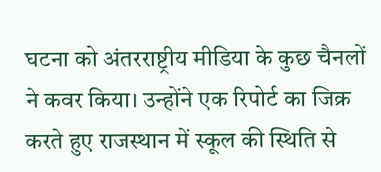घटना को अंतरराष्ट्रीय मीडिया के कुछ चैनलों ने कवर किया। उन्होंने एक रिपोर्ट का जिक्र करते हुए राजस्थान में स्कूल की स्थिति से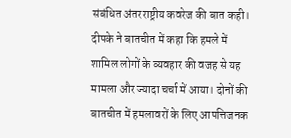संबंधित अंतरराष्ट्रीय कवरेज की बात कही।
दीपके ने बातचीत में कहा कि हमले में शामिल लोगों के व्यवहार की वजह से यह मामला और ज्यादा चर्चा में आया। दोनों की बातचीत में हमलावरों के लिए आपत्तिजनक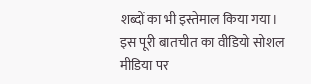शब्दों का भी इस्तेमाल किया गया।
इस पूरी बातचीत का वीडियो सोशल मीडिया पर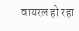वायरल हो रहा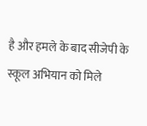है और हमले के बाद सीजेपी के स्कूल अभियान को मिले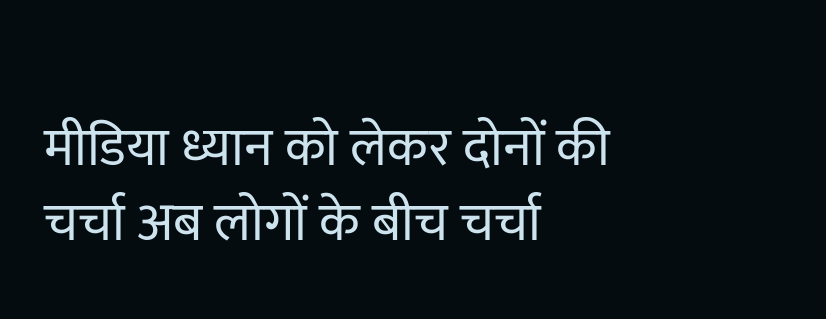मीडिया ध्यान को लेकर दोनों की चर्चा अब लोगों के बीच चर्चा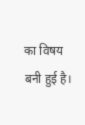का विषय बनी हुई है।